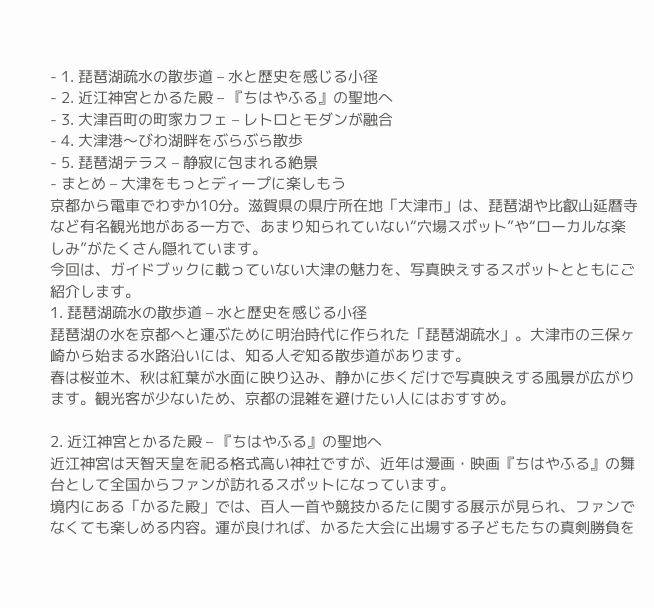- 1. 琵琶湖疏水の散歩道 – 水と歴史を感じる小径
- 2. 近江神宮とかるた殿 – 『ちはやふる』の聖地へ
- 3. 大津百町の町家カフェ – レトロとモダンが融合
- 4. 大津港〜びわ湖畔をぶらぶら散歩
- 5. 琵琶湖テラス – 静寂に包まれる絶景
- まとめ – 大津をもっとディープに楽しもう
京都から電車でわずか10分。滋賀県の県庁所在地「大津市」は、琵琶湖や比叡山延暦寺など有名観光地がある一方で、あまり知られていない“穴場スポット”や“ローカルな楽しみ”がたくさん隠れています。
今回は、ガイドブックに載っていない大津の魅力を、写真映えするスポットとともにご紹介します。
1. 琵琶湖疏水の散歩道 – 水と歴史を感じる小径
琵琶湖の水を京都へと運ぶために明治時代に作られた「琵琶湖疏水」。大津市の三保ヶ崎から始まる水路沿いには、知る人ぞ知る散歩道があります。
春は桜並木、秋は紅葉が水面に映り込み、静かに歩くだけで写真映えする風景が広がります。観光客が少ないため、京都の混雑を避けたい人にはおすすめ。

2. 近江神宮とかるた殿 – 『ちはやふる』の聖地へ
近江神宮は天智天皇を祀る格式高い神社ですが、近年は漫画・映画『ちはやふる』の舞台として全国からファンが訪れるスポットになっています。
境内にある「かるた殿」では、百人一首や競技かるたに関する展示が見られ、ファンでなくても楽しめる内容。運が良ければ、かるた大会に出場する子どもたちの真剣勝負を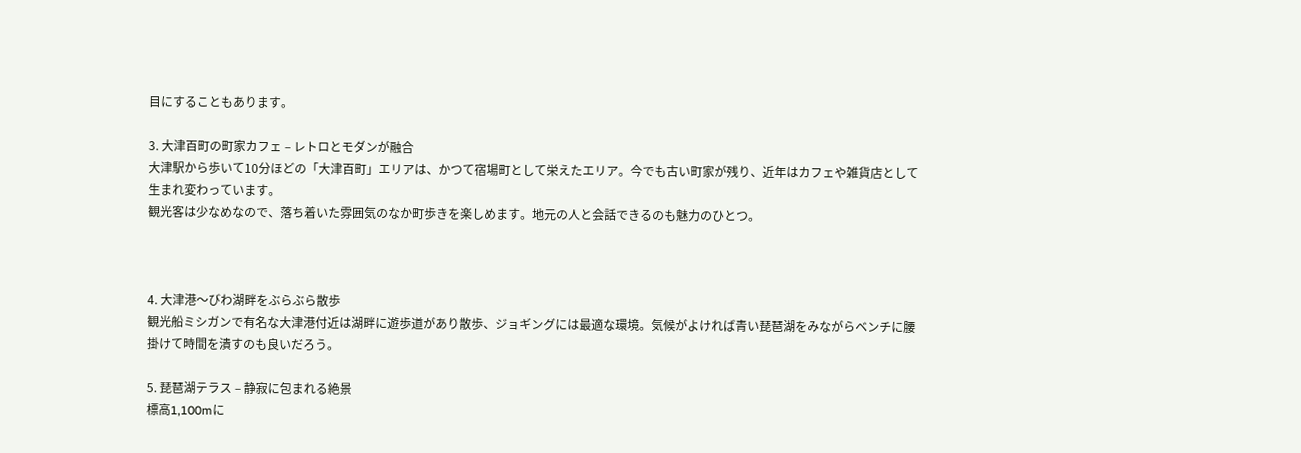目にすることもあります。

3. 大津百町の町家カフェ – レトロとモダンが融合
大津駅から歩いて10分ほどの「大津百町」エリアは、かつて宿場町として栄えたエリア。今でも古い町家が残り、近年はカフェや雑貨店として生まれ変わっています。
観光客は少なめなので、落ち着いた雰囲気のなか町歩きを楽しめます。地元の人と会話できるのも魅力のひとつ。



4. 大津港〜びわ湖畔をぶらぶら散歩
観光船ミシガンで有名な大津港付近は湖畔に遊歩道があり散歩、ジョギングには最適な環境。気候がよければ青い琵琶湖をみながらベンチに腰掛けて時間を潰すのも良いだろう。

5. 琵琶湖テラス – 静寂に包まれる絶景
標高1,100mに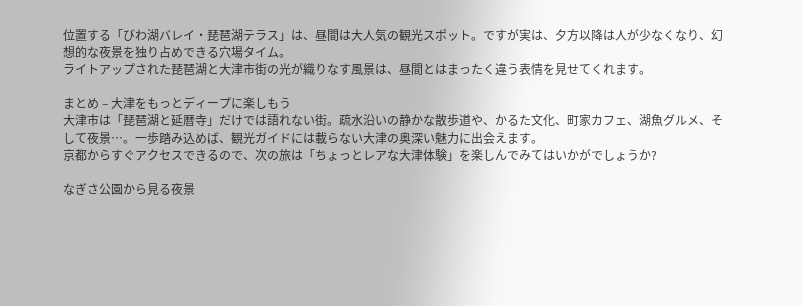位置する「びわ湖バレイ・琵琶湖テラス」は、昼間は大人気の観光スポット。ですが実は、夕方以降は人が少なくなり、幻想的な夜景を独り占めできる穴場タイム。
ライトアップされた琵琶湖と大津市街の光が織りなす風景は、昼間とはまったく違う表情を見せてくれます。

まとめ – 大津をもっとディープに楽しもう
大津市は「琵琶湖と延暦寺」だけでは語れない街。疏水沿いの静かな散歩道や、かるた文化、町家カフェ、湖魚グルメ、そして夜景…。一歩踏み込めば、観光ガイドには載らない大津の奥深い魅力に出会えます。
京都からすぐアクセスできるので、次の旅は「ちょっとレアな大津体験」を楽しんでみてはいかがでしょうか?

なぎさ公園から見る夜景